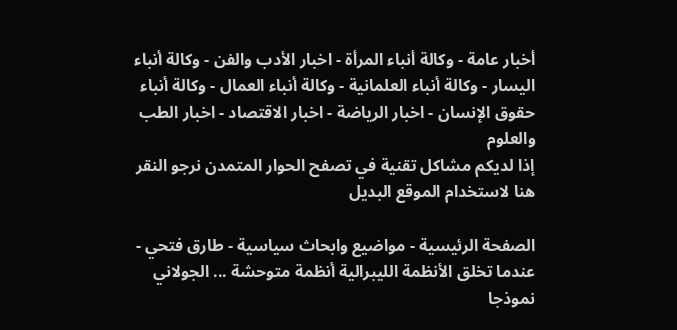أخبار عامة - وكالة أنباء المرأة - اخبار الأدب والفن - وكالة أنباء اليسار - وكالة أنباء العلمانية - وكالة أنباء العمال - وكالة أنباء حقوق الإنسان - اخبار الرياضة - اخبار الاقتصاد - اخبار الطب والعلوم
إذا لديكم مشاكل تقنية في تصفح الحوار المتمدن نرجو النقر هنا لاستخدام الموقع البديل

الصفحة الرئيسية - مواضيع وابحاث سياسية - طارق فتحي - عندما تخلق الأنظمة الليبرالية أنظمة متوحشة ... الجولاني نموذجا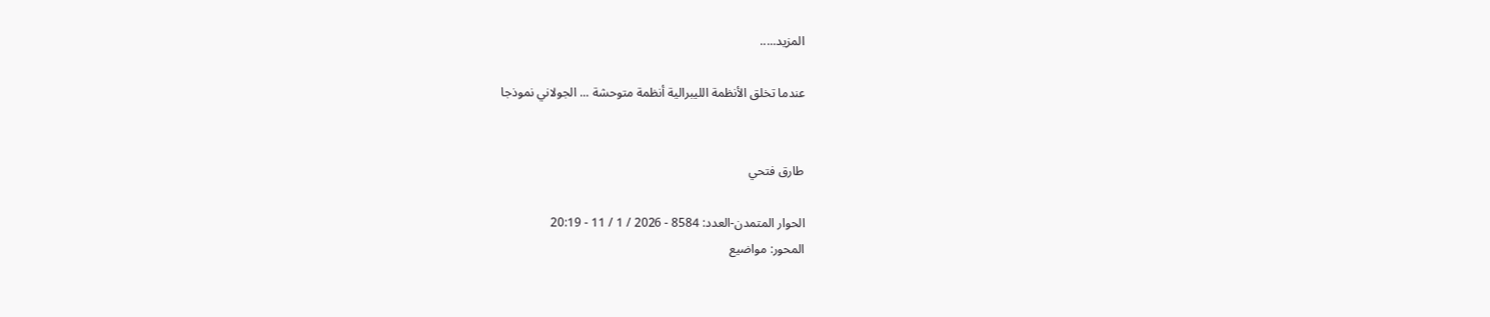المزيد.....

عندما تخلق الأنظمة الليبرالية أنظمة متوحشة ... الجولاني نموذجا


طارق فتحي

الحوار المتمدن-العدد: 8584 - 2026 / 1 / 11 - 20:19
المحور: مواضيع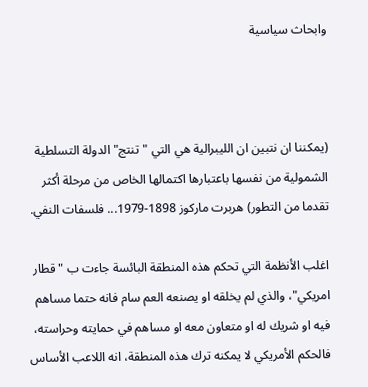وابحاث سياسية



(يمكننا ان نتبين ان الليبرالية هي التي "تنتج" الدولة التسلطية الشمولية من نفسها باعتبارها اكتمالها الخاص من مرحلة أكثر تقدما من التطور) هربرت ماركوز 1898-1979... فلسفات النفي.

اغلب الأنظمة التي تحكم هذه المنطقة البائسة جاءت ب "قطار امريكي"، والذي لم يخلقه او يصنعه العم سام فانه حتما مساهم فيه او شريك له او متعاون معه او مساهم في حمايته وحراسته، فالحكم الأمريكي لا يمكنه ترك هذه المنطقة، انه اللاعب الأساس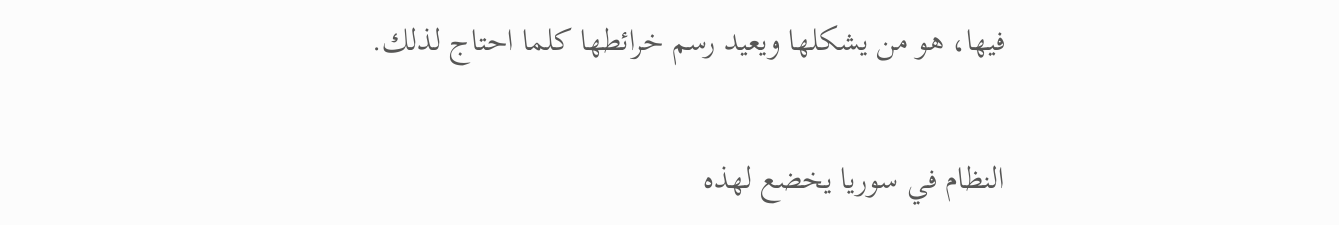فيها، هو من يشكلها ويعيد رسم خرائطها كلما احتاج لذلك.

النظام في سوريا يخضع لهذه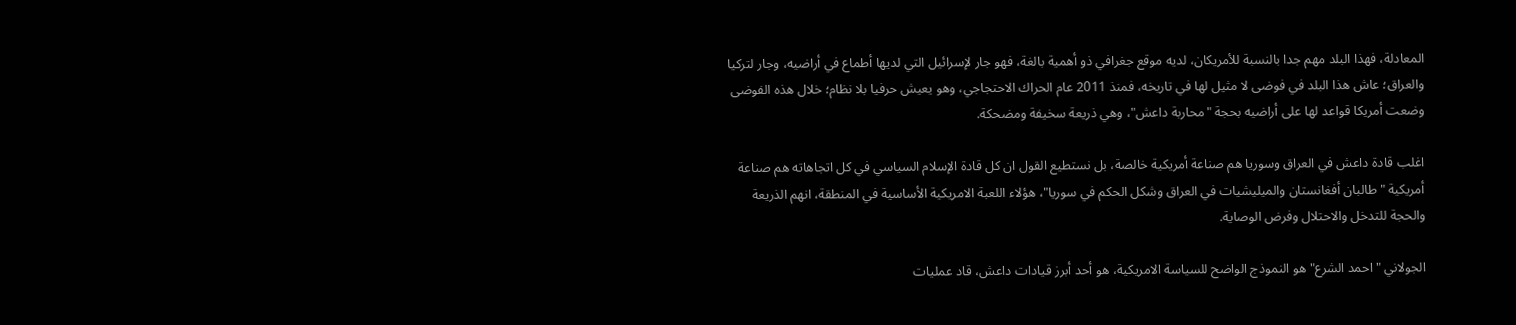المعادلة، فهذا البلد مهم جدا بالنسبة للأمريكان، لديه موقع جغرافي ذو أهمية بالغة، فهو جار لإسرائيل التي لديها أطماع في أراضيه، وجار لتركيا والعراق؛ عاش هذا البلد في فوضى لا مثيل لها في تاريخه، فمنذ 2011 عام الحراك الاحتجاجي، وهو يعيش حرفيا بلا نظام؛ خلال هذه الفوضى وضعت أمريكا قواعد لها على أراضيه بحجة "محاربة داعش"، وهي ذريعة سخيفة ومضحكة.

اغلب قادة داعش في العراق وسوريا هم صناعة أمريكية خالصة، بل نستطيع القول ان كل قادة الإسلام السياسي في كل اتجاهاته هم صناعة أمريكية "طالبان أفغانستان والميليشيات في العراق وشكل الحكم في سوريا"، هؤلاء اللعبة الامريكية الأساسية في المنطقة، انهم الذريعة والحجة للتدخل والاحتلال وفرض الوصاية.

الجولاني "احمد الشرع" هو النموذج الواضح للسياسة الامريكية، هو أحد أبرز قيادات داعش، قاد عمليات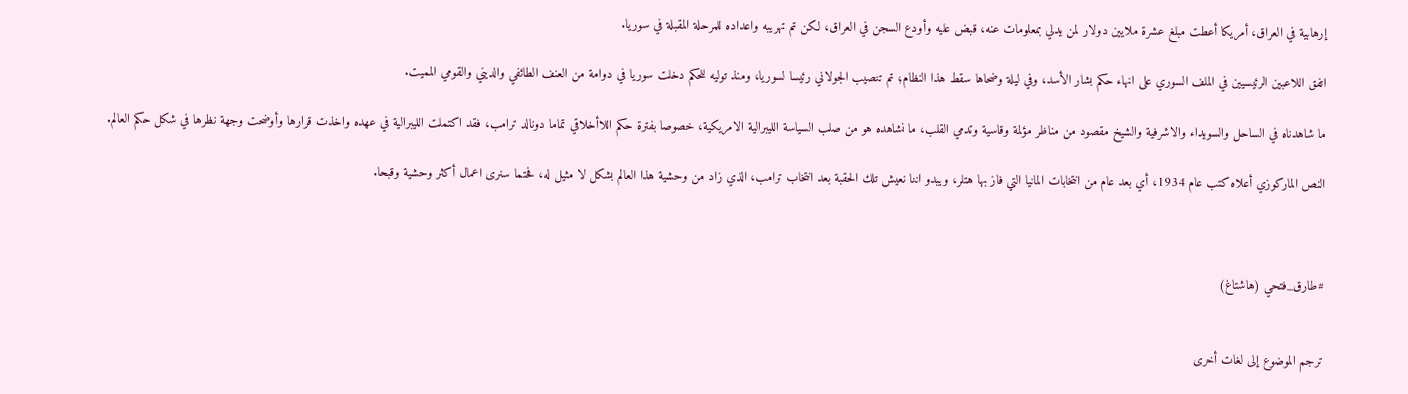إرهابية في العراق، أمريكا أعطت مبلغ عشرة ملايين دولار لمن يدلي بمعلومات عنه، قبض عليه وأودع السجن في العراق، لكن تم تهريبه واعداده للمرحلة المقبلة في سوريا.

اتفق اللاعبين الرئيسيين في الملف السوري على انهاء حكم بشار الأسد، وفي ليلة وضحاها سقط هذا النظام؛ تم تنصيب الجولاني رئيسا لسوريا، ومنذ توليه للحكم دخلت سوريا في دوامة من العنف الطائفي والديني والقومي المميت.

ما شاهدناه في الساحل والسويداء والاشرفية والشيخ مقصود من مناظر مؤلمة وقاسية وتدمي القلب، ما نشاهده هو من صلب السياسة الليبرالية الامريكية، خصوصا بفترة حكم اللاأخلاقي تماما دونالد ترامب، فقد اكتملت الليبرالية في عهده واخذت قرارها وأوضحت وجهة نظرها في شكل حكم العالم.

النص الماركوزي أعلاه كتب عام 1934، أي بعد عام من انتخابات المانيا التي فاز بها هتلر، ويبدو اننا نعيش تلك الحقبة بعد انتخاب ترامب، الذي زاد من وحشية هذا العالم بشكل لا مثيل له، فحتما سنرى اعمال أكثر وحشية وقبحا.



#طارق_فتحي (هاشتاغ)


ترجم الموضوع إلى لغات أخرى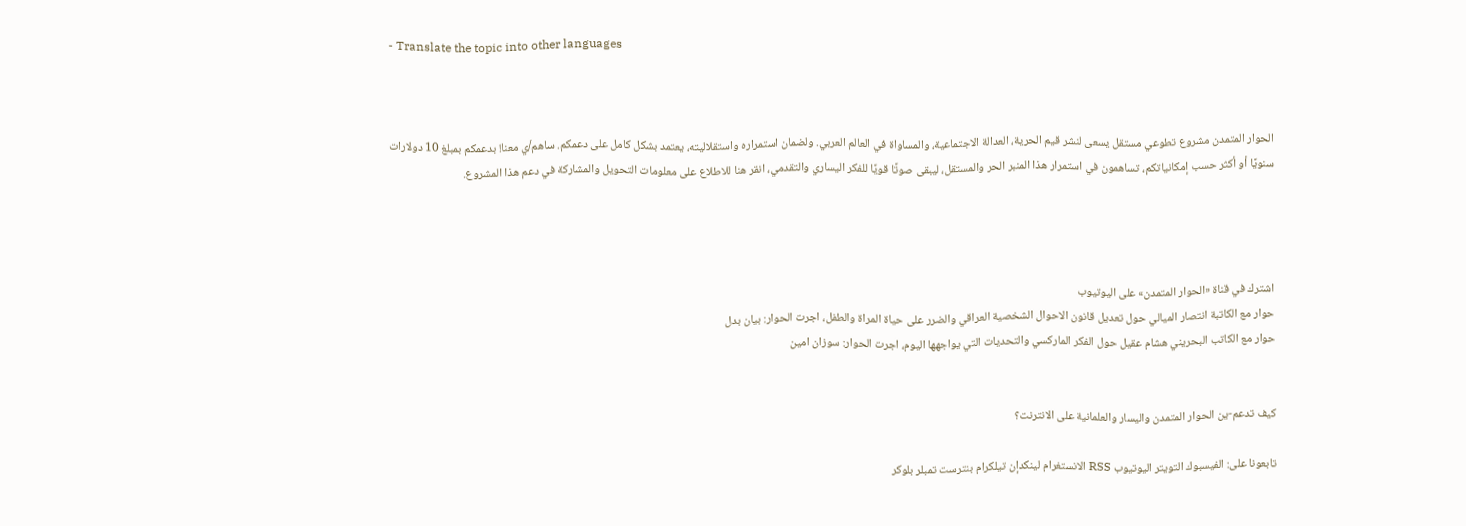- Translate the topic into other languages



الحوار المتمدن مشروع تطوعي مستقل يسعى لنشر قيم الحرية، العدالة الاجتماعية، والمساواة في العالم العربي. ولضمان استمراره واستقلاليته، يعتمد بشكل كامل على دعمكم. ساهم/ي معنا! بدعمكم بمبلغ 10 دولارات سنويًا أو أكثر حسب إمكانياتكم، تساهمون في استمرار هذا المنبر الحر والمستقل، ليبقى صوتًا قويًا للفكر اليساري والتقدمي، انقر هنا للاطلاع على معلومات التحويل والمشاركة في دعم هذا المشروع.




اشترك في قناة «الحوار المتمدن» على اليوتيوب
حوار مع الكاتبة انتصار الميالي حول تعديل قانون الاحوال الشخصية العراقي والضرر على حياة المراة والطفل، اجرت الحوار: بيان بدل
حوار مع الكاتب البحريني هشام عقيل حول الفكر الماركسي والتحديات التي يواجهها اليوم، اجرت الحوار: سوزان امين


كيف تدعم-ين الحوار المتمدن واليسار والعلمانية على الانترنت؟

تابعونا على: الفيسبوك التويتر اليوتيوب RSS الانستغرام لينكدإن تيلكرام بنترست تمبلر بلوكر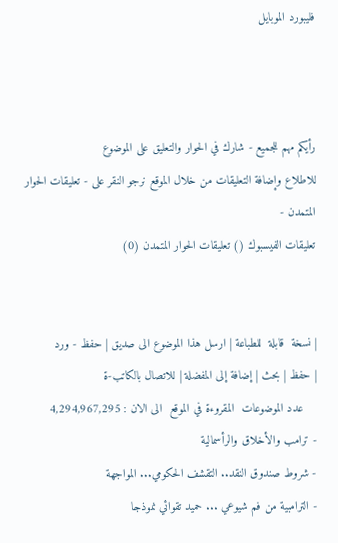فليبورد الموبايل



رأيكم مهم للجميع - شارك في الحوار والتعليق على الموضوع
للاطلاع وإضافة التعليقات من خلال الموقع نرجو النقر على - تعليقات الحوار المتمدن -
تعليقات الفيسبوك () تعليقات الحوار المتمدن (0)


| نسخة  قابلة  للطباعة | ارسل هذا الموضوع الى صديق | حفظ - ورد
| حفظ | بحث | إضافة إلى المفضلة | للاتصال بالكاتب-ة
    عدد الموضوعات  المقروءة في الموقع  الى الان : 4,294,967,295
- ترامب والأخلاق والرأسمالية
- شروط صندوق النقد.. التقشف الحكومي... المواجهة
- الترامبية من فم شيوعي ... حميد تقوائي نموذجا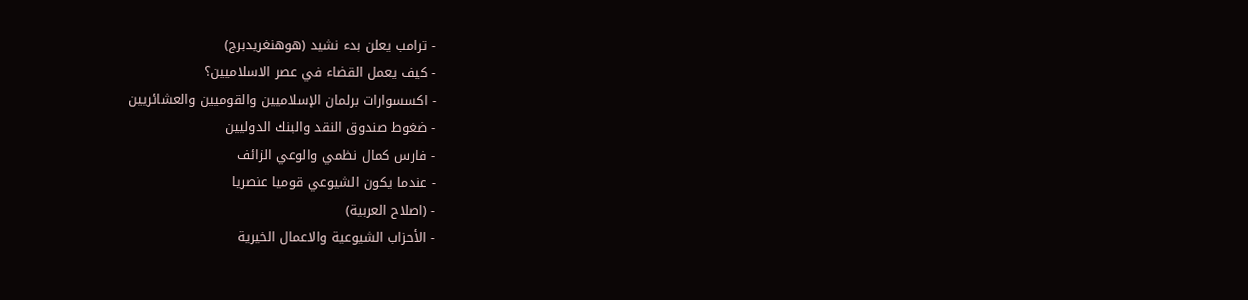- ترامب يعلن بدء نشيد (هوهنغريدبرج)
- كيف يعمل القضاء في عصر الاسلاميين؟
- اكسسوارات برلمان الإسلاميين والقوميين والعشائريين
- ضغوط صندوق النقد والبنك الدوليين
- فارس كمال نظمي والوعي الزائف
- عندما يكون الشيوعي قوميا عنصريا
- (اصلاح العربية)
- الأحزاب الشيوعية والاعمال الخيرية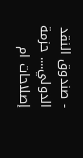- صندوق النقد الدولي.... حزمة إصلاحات ام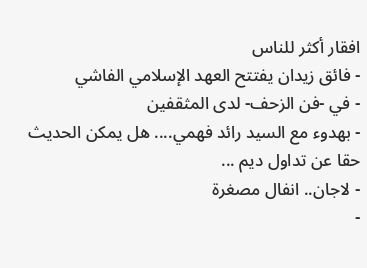افقار أكثر للناس
- فائق زيدان يفتتح العهد الإسلامي الفاشي
- في -فن الزحف- لدى المثقفين
- بهدوء مع السيد رائد فهمي.... هل يمكن الحديث حقا عن تداول ديم ...
- لاجان.. انفال مصغرة
-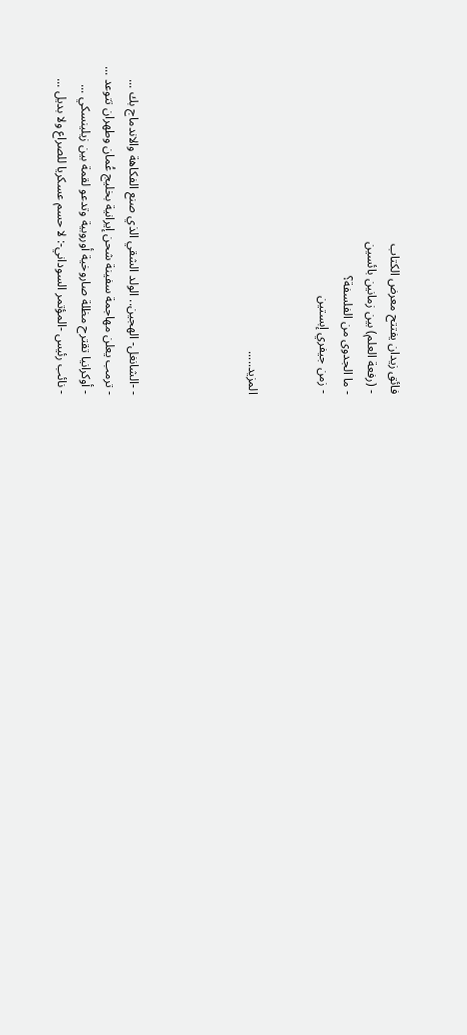فائق زيدان يفتتح معرض الكتاب
- (رفعة العلم) بين زمانين بائسين
- ما الجدوى من الفلسفة؟
- زمن جيفري إبستين


المزيد.....




- -الشانغل- الهجين.. الولد الشقي الذي صنع الفكاهة والاندماج بك ...
- ترمب يعلن مهاجمة سفينة شحن إيرانية بخليج عُمان وطهران تتوعد ...
- أوكرانيا تقترح مظلة صاروخية أوروبية وتدعو لقمة بين زيلينسكي ...
- نائب رئيس -المؤتمر السوداني-: لا حسم عسكريا للصراع ولا بديل ...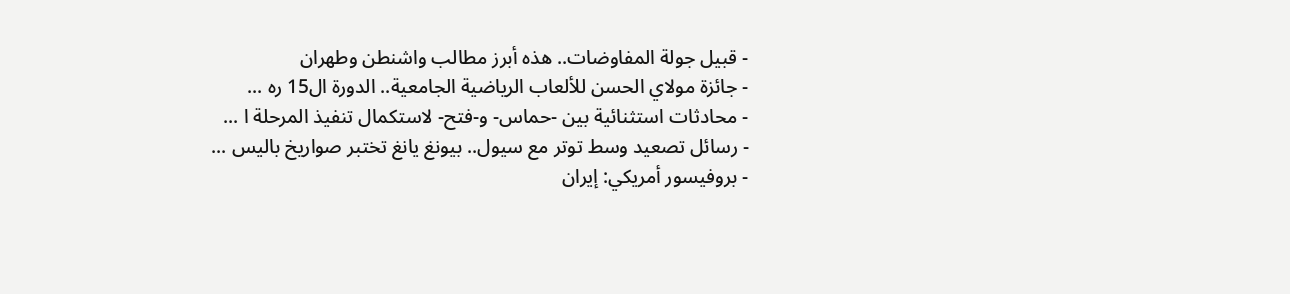- قبيل جولة المفاوضات.. هذه أبرز مطالب واشنطن وطهران
- جائزة مولاي الحسن للألعاب الرياضية الجامعية.. الدورة ال15 ره ...
- محادثات استثنائية بين -حماس- و-فتح- لاستكمال تنفيذ المرحلة ا ...
- رسائل تصعيد وسط توتر مع سيول.. بيونغ يانغ تختبر صواريخ باليس ...
- بروفيسور أمريكي: إيران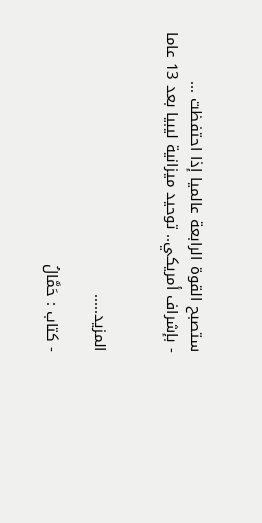ستصبح القوة الرابعة عالميا إذا احتفظت ...
- بإشراف أمريكي.. توحيد ميزانية ليبيا بعد 13 عاما


المزيد.....

- كتاب : حَمَّالُ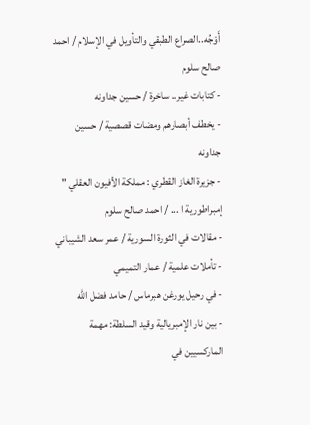أَوْجُه..الصراع الطبقي والتأويل في الإسلام / احمد صالح سلوم
- كتابات غير.. ساخرة / حسين جداونه
- يخطف أبصارهم ومضات قصصية / حسين جداونه
- جزيرة الغاز القطري : مملكة الأفيون العقلي " إمبراطورية ا ... / احمد صالح سلوم
- مقالات في الثورة السورية / عمر سعد الشيباني
- تأملات علمية / عمار التميمي
- في رحيل يورغن هبرماس / حامد فضل الله
- بين نار الإمبريالية وقيد السلطة: مهمة الماركسيين في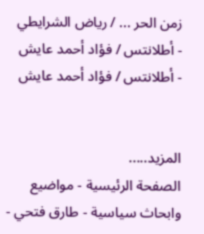زمن الحر ... / رياض الشرايطي
- أطلانتس / فؤاد أحمد عايش
- أطلانتس / فؤاد أحمد عايش


المزيد.....
الصفحة الرئيسية - مواضيع وابحاث سياسية - طارق فتحي -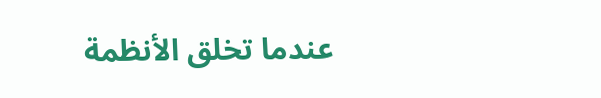عندما تخلق الأنظمة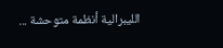الليبرالية أنظمة متوحشة ...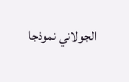الجولاني نموذجا